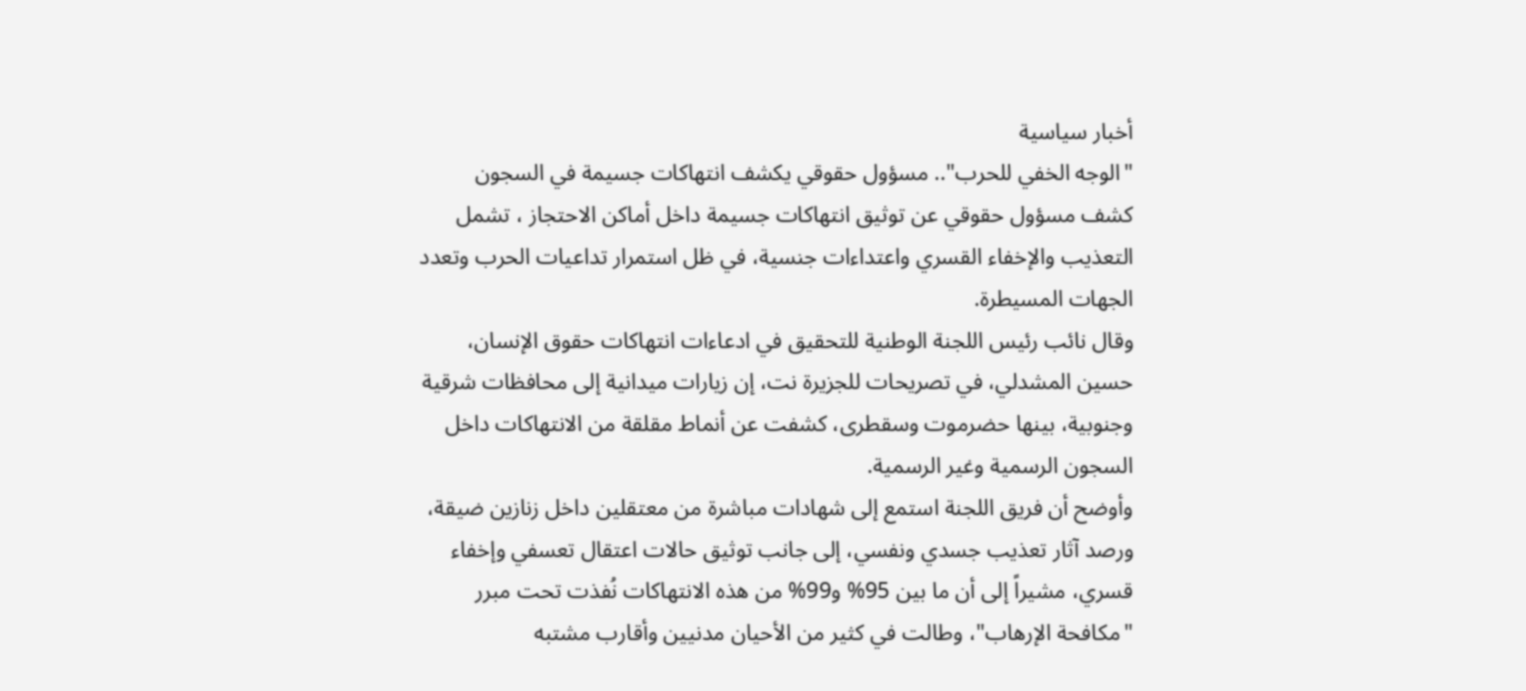أخبار سياسية
"الوجه الخفي للحرب".. مسؤول حقوقي يكشف انتهاكات جسيمة في السجون
كشف مسؤول حقوقي عن توثيق انتهاكات جسيمة داخل أماكن الاحتجاز ، تشمل التعذيب والإخفاء القسري واعتداءات جنسية، في ظل استمرار تداعيات الحرب وتعدد الجهات المسيطرة.
وقال نائب رئيس اللجنة الوطنية للتحقيق في ادعاءات انتهاكات حقوق الإنسان، حسين المشدلي، في تصريحات للجزيرة نت، إن زيارات ميدانية إلى محافظات شرقية وجنوبية، بينها حضرموت وسقطرى، كشفت عن أنماط مقلقة من الانتهاكات داخل السجون الرسمية وغير الرسمية.
وأوضح أن فريق اللجنة استمع إلى شهادات مباشرة من معتقلين داخل زنازين ضيقة، ورصد آثار تعذيب جسدي ونفسي، إلى جانب توثيق حالات اعتقال تعسفي وإخفاء قسري، مشيراً إلى أن ما بين 95% و99% من هذه الانتهاكات نُفذت تحت مبرر "مكافحة الإرهاب"، وطالت في كثير من الأحيان مدنيين وأقارب مشتبه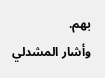بهم.
وأشار المشدلي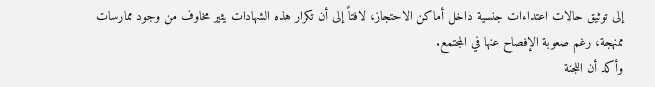إلى توثيق حالات اعتداءات جنسية داخل أماكن الاحتجاز، لافتاً إلى أن تكرار هذه الشهادات يثير مخاوف من وجود ممارسات ممنهجة، رغم صعوبة الإفصاح عنها في المجتمع.
وأكد أن اللجنة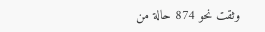وثقت نحو 874 حالة من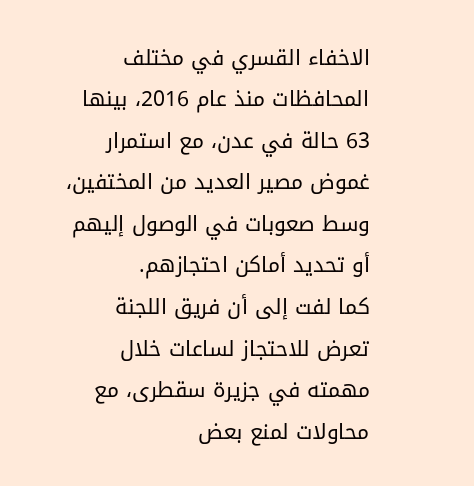الاخفاء القسري في مختلف المحافظات منذ عام 2016، بينها 63 حالة في عدن، مع استمرار غموض مصير العديد من المختفين، وسط صعوبات في الوصول إليهم أو تحديد أماكن احتجازهم.
كما لفت إلى أن فريق اللجنة تعرض للاحتجاز لساعات خلال مهمته في جزيرة سقطرى، مع محاولات لمنع بعض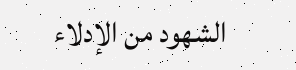الشهود من الإدلاء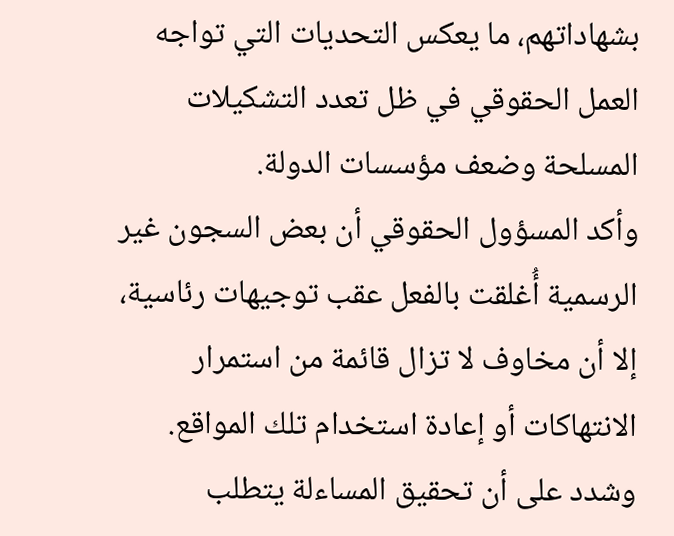بشهاداتهم، ما يعكس التحديات التي تواجه العمل الحقوقي في ظل تعدد التشكيلات المسلحة وضعف مؤسسات الدولة.
وأكد المسؤول الحقوقي أن بعض السجون غير الرسمية أُغلقت بالفعل عقب توجيهات رئاسية، إلا أن مخاوف لا تزال قائمة من استمرار الانتهاكات أو إعادة استخدام تلك المواقع.
وشدد على أن تحقيق المساءلة يتطلب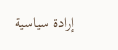إرادة سياسية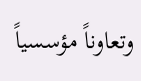وتعاوناً مؤسسياً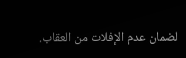لضمان عدم الإفلات من العقاب.